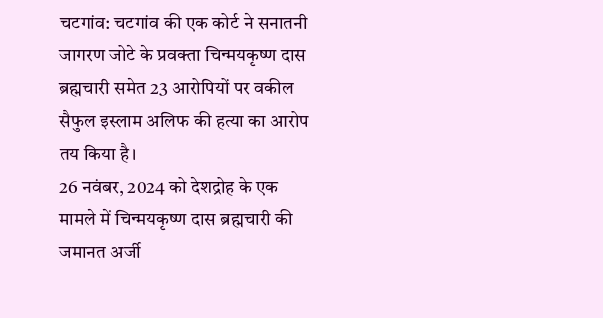चटगांव: चटगांव की एक कोर्ट ने सनातनी जागरण जोटे के प्रवक्ता चिन्मयकृष्ण दास ब्रह्मचारी समेत 23 आरोपियों पर वकील सैफुल इस्लाम अलिफ की हत्या का आरोप तय किया है।
26 नवंबर, 2024 को देशद्रोह के एक मामले में चिन्मयकृष्ण दास ब्रह्मचारी की जमानत अर्जी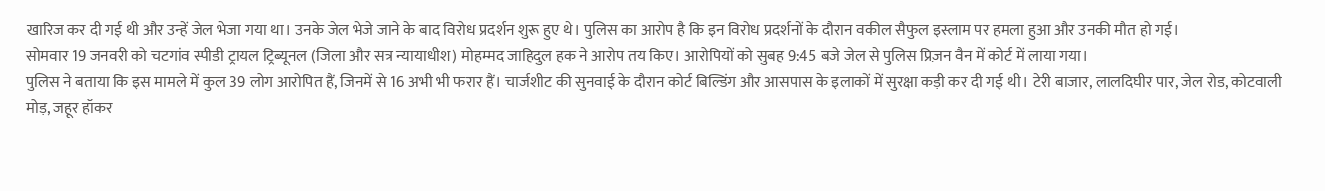खारिज कर दी गई थी और उन्हें जेल भेजा गया था। उनके जेल भेजे जाने के बाद विरोध प्रदर्शन शुरू हुए थे। पुलिस का आरोप है कि इन विरोध प्रदर्शनों के दौरान वकील सैफुल इस्लाम पर हमला हुआ और उनकी मौत हो गई।
सोमवार 19 जनवरी को चटगांव स्पीडी ट्रायल ट्रिब्यूनल (जिला और सत्र न्यायाधीश) मोहम्मद जाहिदुल हक ने आरोप तय किए। आरोपियों को सुबह 9:45 बजे जेल से पुलिस प्रिज़न वैन में कोर्ट में लाया गया।
पुलिस ने बताया कि इस मामले में कुल 39 लोग आरोपित हैं, जिनमें से 16 अभी भी फरार हैं। चार्जशीट की सुनवाई के दौरान कोर्ट बिल्डिंग और आसपास के इलाकों में सुरक्षा कड़ी कर दी गई थी। टेरी बाजार, लालदिघीर पार, जेल रोड, कोटवाली मोड़, जहूर हॉकर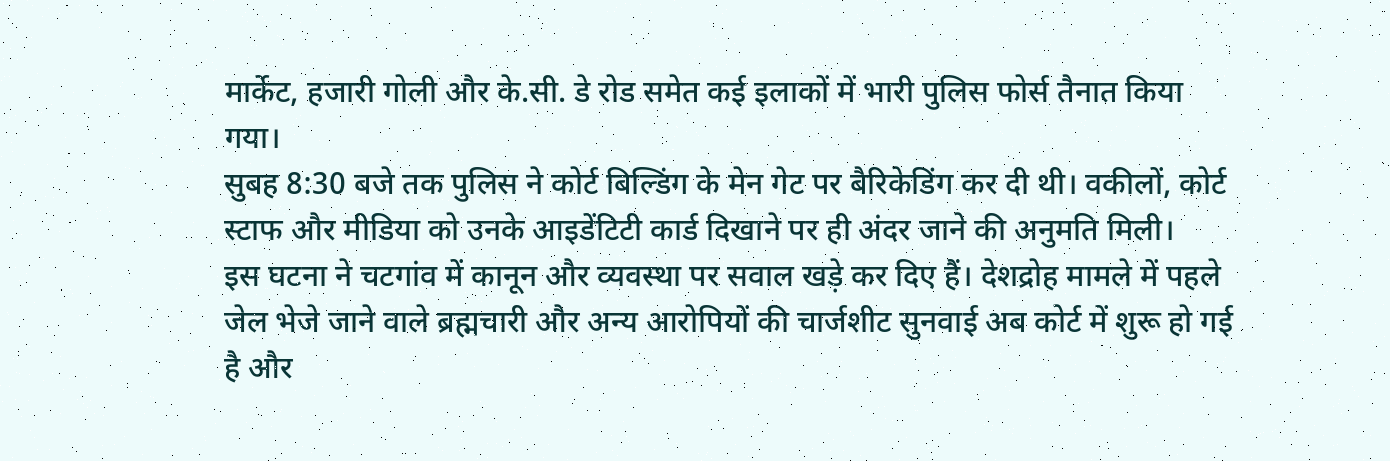मार्केट, हजारी गोली और के.सी. डे रोड समेत कई इलाकों में भारी पुलिस फोर्स तैनात किया गया।
सुबह 8:30 बजे तक पुलिस ने कोर्ट बिल्डिंग के मेन गेट पर बैरिकेडिंग कर दी थी। वकीलों, कोर्ट स्टाफ और मीडिया को उनके आइडेंटिटी कार्ड दिखाने पर ही अंदर जाने की अनुमति मिली।
इस घटना ने चटगांव में कानून और व्यवस्था पर सवाल खड़े कर दिए हैं। देशद्रोह मामले में पहले जेल भेजे जाने वाले ब्रह्मचारी और अन्य आरोपियों की चार्जशीट सुनवाई अब कोर्ट में शुरू हो गई है और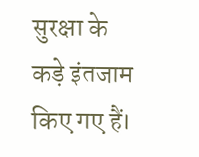सुरक्षा के कड़े इंतजाम किए गए हैं।